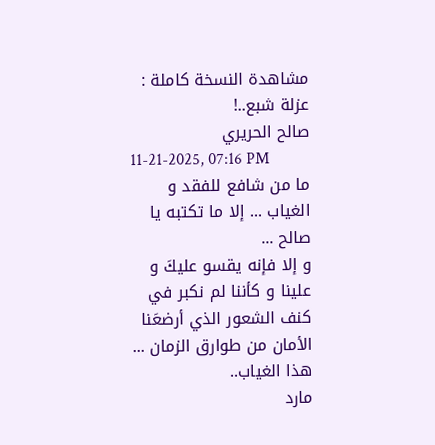مشاهدة النسخة كاملة : عزلة شبع..!
صالح الحريري
11-21-2025, 07:16 PM
ما من شافع للفقد و الغياب ... إلا ما تكتبه يا صالح ...
و إلا فإنه يقسو عليكَ و علينا و كأننا لم نكبر في كنف الشعور الذي أرضعَنا الأمان من طوارق الزمان ...
هذا الغياب..
مارد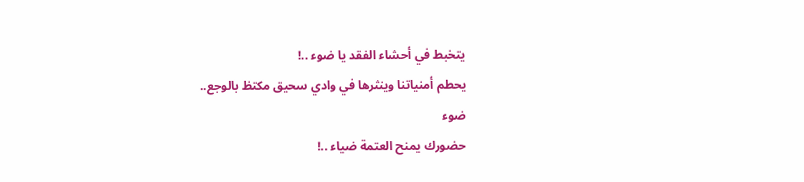يتخبط في أحشاء الفقد يا ضوء ..!
يحطم أمنياتنا وينثرها في وادي سحيق مكتظ بالوجع..
ضوء
حضورك يمنح العتمة ضياء ..!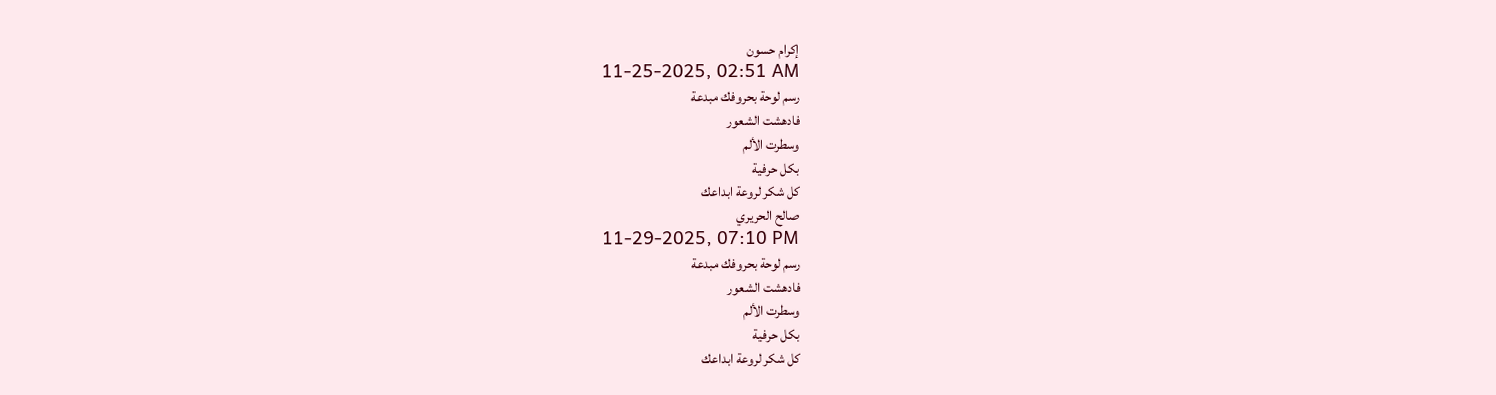إكرام حسون
11-25-2025, 02:51 AM
رسم لوحة بحروفك مبدعة
فادهشت الشعور
وسطرت الألم
بكل حرفية
كل شكر لروعة ابداعك
صالح الحريري
11-29-2025, 07:10 PM
رسم لوحة بحروفك مبدعة
فادهشت الشعور
وسطرت الألم
بكل حرفية
كل شكر لروعة ابداعك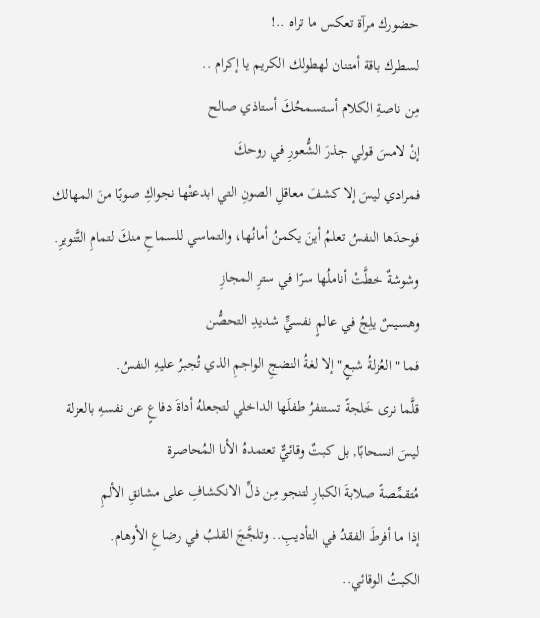حضورك مرآة تعكس ما تراه ..!
لسطرك باقة أمتنان لهطولك الكريم يا إكرام ..
مِن ناصةِ الكلام أستسمحُكَ أستاذي صالح
إنْ لامسَ قولي جذرَ الشُّعورِ في روحكَ
فمرادي ليسَ إلا كشفَ معاقلِ الصونِ التي ابدعتْها نجواكِ صوبًا منَ المهالك
فوحدَها النفسُ تعلمُ أينَ يكمنُ أمانُها، والتماسي للسماحِ منكَ لتمامِ التَّنويرِ.
وشوشةٌ خطَّتْ أناملُها سرًا في سترِ المجازِ
وهسيسٌ يلِجُ في عالمٍ نفسيٍّ شديدِ التحصُّن
فما "العُزلةُ شبعٍ" إلا لغةُ النضجِ الواجمِ الذي تُجبرُ عليهِ النفسُ.
قلَّما نرى خَلجةً تستنفرُ طفلَها الداخلي لتجعلهُ أداةَ دفاعٍ عن نفسهِ بالعزلة
ليسَ انسحابًا, بل كبتٌ وقائيٌّ تعتمدهُ الأنا المُحاصرة
مُتقمِّصةً صلابةَ الكبارِ لتنجو مِن ذلِّ الانكشافِ على مشانقِ الألمِ
إذا ما أفرطَ الفقدُ في التأديبِ.. وتلجَّجَ القلبُ في رضاعِ الأوهام.
الكبتُ الوقائي..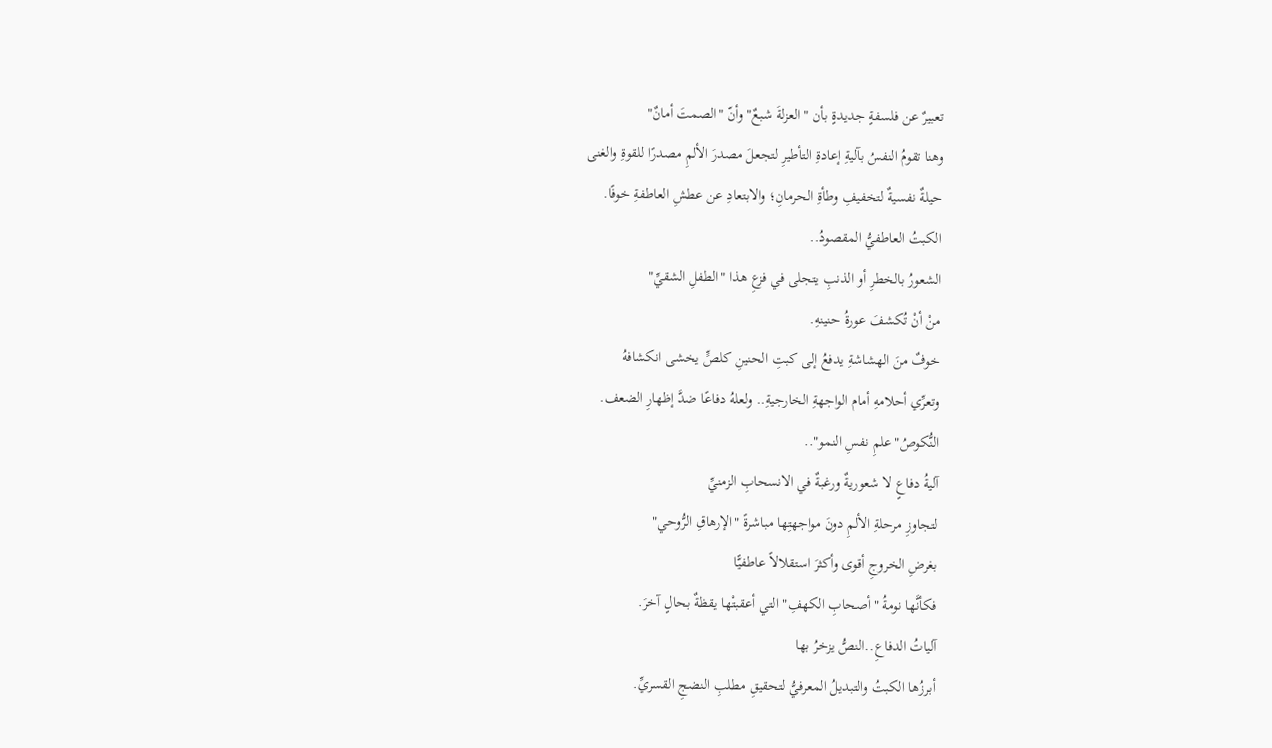تعبيرٌ عن فلسفةٍ جديدةٍ بأن "العزلةَ شبعٌ" وأنّ "الصمتَ أمانٌ"
وهنا تقومُ النفسُ بآليةِ إعادةِ التأطيرِ لتجعلَ مصدرَ الألمِ مصدرًا للقوةِ والغنى
حيلةٌ نفسيةٌ لتخفيفِ وطأةِ الحرمانِ؛ والابتعادِ عن عطشِ العاطفةِ خوفًا.
الكبتُ العاطفيُّ المقصودُ..
الشعورُ بالخطرِ أو الذنبِ يتجلى في فزعِ هذا "الطفلِ الشقيِّ"
منْ أنْ تُكشفَ عورةُ حنينهِ.
خوفٌ منَ الهشاشةِ يدفعُ إلى كبتِ الحنينِ كلصٍّ يخشى انكشافهُ
وتعرِّي أحلامهِ أمام الواجهةِ الخارجيةِ.. ولعلهُ دفاعًا ضدَّ إظهارِ الضعف.
النُّكوصُ"علمِ نفسِ النمو"..
آليةُ دفاعٍ لا شعوريةٌ ورغبةٌ في الانسحابِ الزمنيِّ
لتجاوزِ مرحلةِ الألمِ دونَ مواجهتِها مباشرةً "الإرهاقِ الرُّوحي"
بغرضِ الخروجِ أقوى وأكثرَ استقلالاً عاطفيًّا
فكأنَّها نومةُ "أصحابِ الكهفِ" التي أعقبتْها يقظةٌ بحالٍ آخرَ.
آلياتُ الدفاعِ..النصُّ يزخرُ بها
أبرزُها الكبتُ والتبديلُ المعرفيُّ لتحقيقِ مطلبِ النضجِ القسريِّ.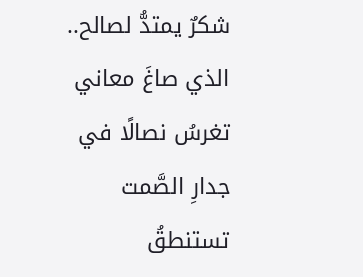شكرٌ يمتدُّ لصالح..
الذي صاغَ معاني تغرسُ نصالًا في جدارِ الصَّمت
تستنطقُ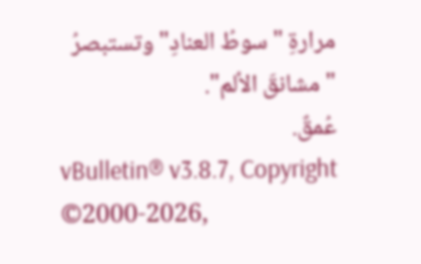مرارةِ "سوطُ العنادِ" وتستبصرُ "مشانقَ الألم".
عُمقٌ.
vBulletin® v3.8.7, Copyright ©2000-2026,